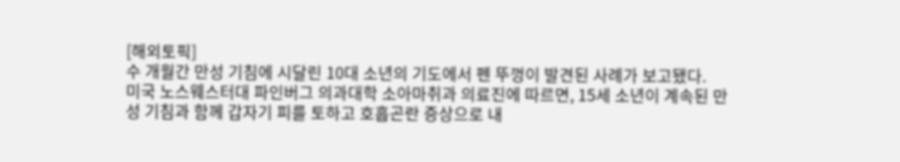[해외토픽]
수 개월간 만성 기침에 시달린 10대 소년의 기도에서 펜 뚜껑이 발견된 사례가 보고됐다.
미국 노스웨스터대 파인버그 의과대학 소아마취과 의료진에 따르면, 15세 소년이 계속된 만성 기침과 함께 갑자기 피를 토하고 호흡곤란 증상으로 내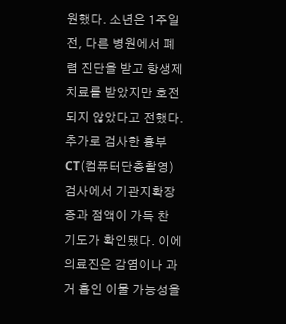원했다. 소년은 1주일 전, 다른 병원에서 폐렴 진단을 받고 항생제 치료를 받았지만 호전되지 않았다고 전했다.
추가로 검사한 흉부 CT(컴퓨터단층촬영) 검사에서 기관지확장증과 점액이 가득 찬 기도가 확인됐다. 이에 의료진은 감염이나 과거 흡인 이물 가능성을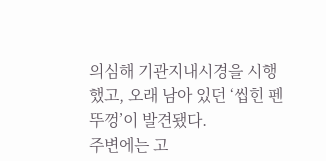의심해 기관지내시경을 시행했고, 오래 남아 있던 ‘씹힌 펜 뚜껑’이 발견됐다.
주변에는 고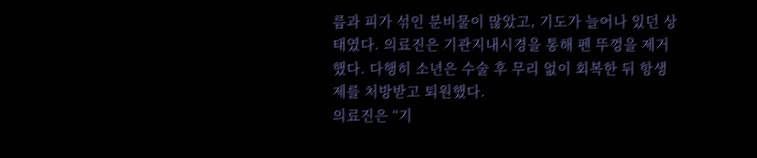름과 피가 섞인 분비물이 많았고, 기도가 늘어나 있던 상태였다. 의료진은 기관지내시경을 통해 펜 뚜껑을 제거했다. 다행히 소년은 수술 후 무리 없이 회복한 뒤 항생제를 처방받고 퇴원했다.
의료진은 “기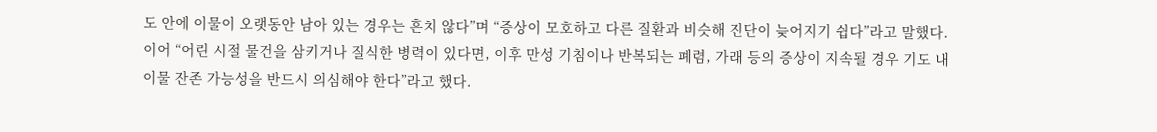도 안에 이물이 오랫동안 남아 있는 경우는 흔치 않다”며 “증상이 모호하고 다른 질환과 비슷해 진단이 늦어지기 쉽다”라고 말했다. 이어 “어린 시절 물건을 삼키거나 질식한 병력이 있다면, 이후 만성 기침이나 반복되는 폐렴, 가래 등의 증상이 지속될 경우 기도 내 이물 잔존 가능성을 반드시 의심해야 한다”라고 했다.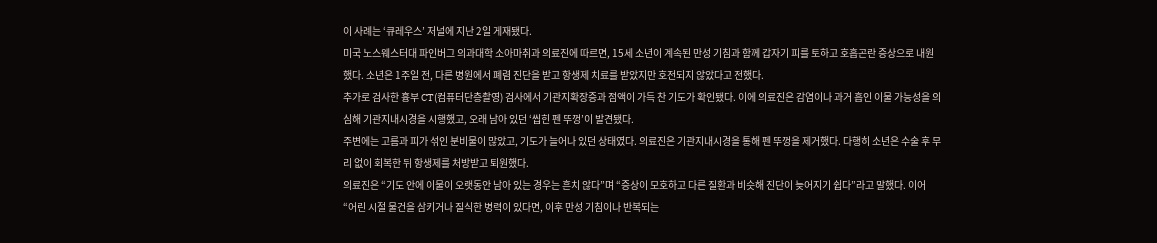이 사례는 ‘큐레우스’ 저널에 지난 2일 게재됐다.
미국 노스웨스터대 파인버그 의과대학 소아마취과 의료진에 따르면, 15세 소년이 계속된 만성 기침과 함께 갑자기 피를 토하고 호흡곤란 증상으로 내원했다. 소년은 1주일 전, 다른 병원에서 폐렴 진단을 받고 항생제 치료를 받았지만 호전되지 않았다고 전했다.
추가로 검사한 흉부 CT(컴퓨터단층촬영) 검사에서 기관지확장증과 점액이 가득 찬 기도가 확인됐다. 이에 의료진은 감염이나 과거 흡인 이물 가능성을 의심해 기관지내시경을 시행했고, 오래 남아 있던 ‘씹힌 펜 뚜껑’이 발견됐다.
주변에는 고름과 피가 섞인 분비물이 많았고, 기도가 늘어나 있던 상태였다. 의료진은 기관지내시경을 통해 펜 뚜껑을 제거했다. 다행히 소년은 수술 후 무리 없이 회복한 뒤 항생제를 처방받고 퇴원했다.
의료진은 “기도 안에 이물이 오랫동안 남아 있는 경우는 흔치 않다”며 “증상이 모호하고 다른 질환과 비슷해 진단이 늦어지기 쉽다”라고 말했다. 이어 “어린 시절 물건을 삼키거나 질식한 병력이 있다면, 이후 만성 기침이나 반복되는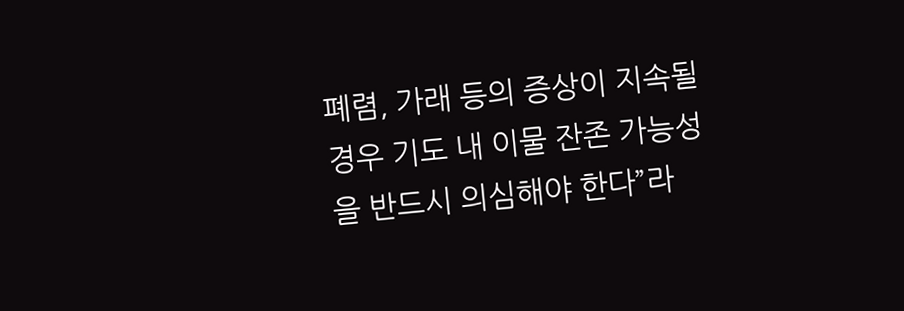폐렴, 가래 등의 증상이 지속될 경우 기도 내 이물 잔존 가능성을 반드시 의심해야 한다”라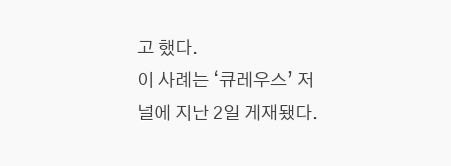고 했다.
이 사례는 ‘큐레우스’ 저널에 지난 2일 게재됐다.